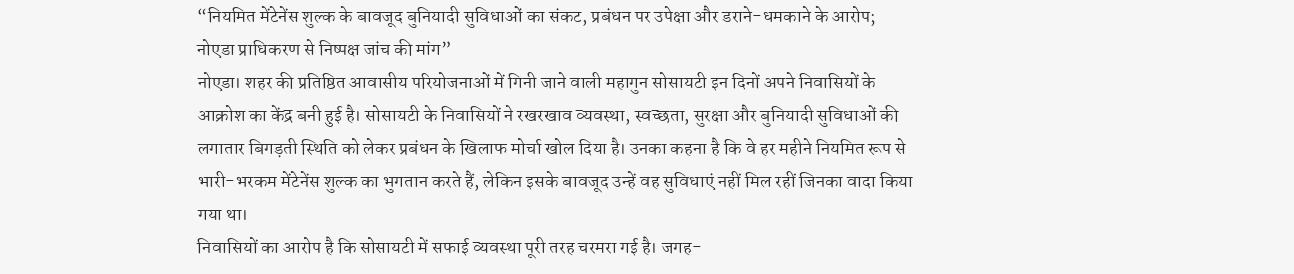“नियमित मेंटेनेंस शुल्क के बावजूद बुनियादी सुविधाओं का संकट, प्रबंधन पर उपेक्षा और डराने-धमकाने के आरोप; नोएडा प्राधिकरण से निष्पक्ष जांच की मांग”
नोएडा। शहर की प्रतिष्ठित आवासीय परियोजनाओं में गिनी जाने वाली महागुन सोसायटी इन दिनों अपने निवासियों के आक्रोश का केंद्र बनी हुई है। सोसायटी के निवासियों ने रखरखाव व्यवस्था, स्वच्छता, सुरक्षा और बुनियादी सुविधाओं की लगातार बिगड़ती स्थिति को लेकर प्रबंधन के खिलाफ मोर्चा खोल दिया है। उनका कहना है कि वे हर महीने नियमित रूप से भारी-भरकम मेंटेनेंस शुल्क का भुगतान करते हैं, लेकिन इसके बावजूद उन्हें वह सुविधाएं नहीं मिल रहीं जिनका वादा किया गया था।
निवासियों का आरोप है कि सोसायटी में सफाई व्यवस्था पूरी तरह चरमरा गई है। जगह-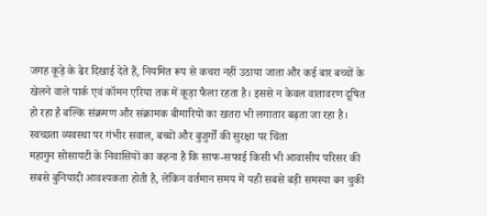जगह कूड़े के ढेर दिखाई देते हैं, नियमित रूप से कचरा नहीं उठाया जाता और कई बार बच्चों के खेलने वाले पार्क एवं कॉमन एरिया तक में कूड़ा फैला रहता है। इससे न केवल वातावरण दूषित हो रहा है बल्कि संक्रमण और संक्रामक बीमारियों का खतरा भी लगातार बढ़ता जा रहा है।
स्वच्छता व्यवस्था पर गंभीर सवाल, बच्चों और बुजुर्गों की सुरक्षा पर चिंता
महागुन सोसायटी के निवासियों का कहना है कि साफ-सफाई किसी भी आवासीय परिसर की सबसे बुनियादी आवश्यकता होती है, लेकिन वर्तमान समय में यही सबसे बड़ी समस्या बन चुकी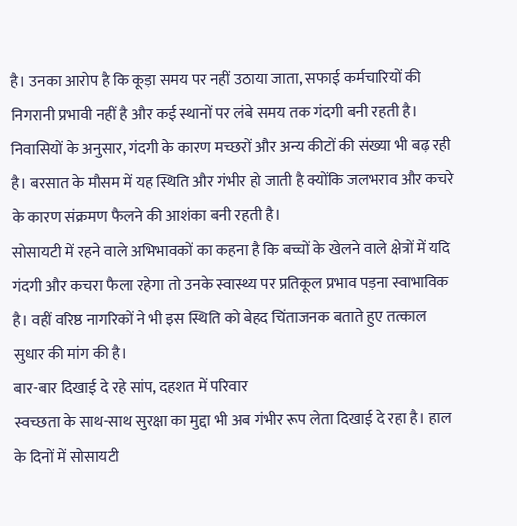है। उनका आरोप है कि कूड़ा समय पर नहीं उठाया जाता, सफाई कर्मचारियों की निगरानी प्रभावी नहीं है और कई स्थानों पर लंबे समय तक गंदगी बनी रहती है।
निवासियों के अनुसार, गंदगी के कारण मच्छरों और अन्य कीटों की संख्या भी बढ़ रही है। बरसात के मौसम में यह स्थिति और गंभीर हो जाती है क्योंकि जलभराव और कचरे के कारण संक्रमण फैलने की आशंका बनी रहती है।
सोसायटी में रहने वाले अभिभावकों का कहना है कि बच्चों के खेलने वाले क्षेत्रों में यदि गंदगी और कचरा फैला रहेगा तो उनके स्वास्थ्य पर प्रतिकूल प्रभाव पड़ना स्वाभाविक है। वहीं वरिष्ठ नागरिकों ने भी इस स्थिति को बेहद चिंताजनक बताते हुए तत्काल सुधार की मांग की है।
बार-बार दिखाई दे रहे सांप, दहशत में परिवार
स्वच्छता के साथ-साथ सुरक्षा का मुद्दा भी अब गंभीर रूप लेता दिखाई दे रहा है। हाल के दिनों में सोसायटी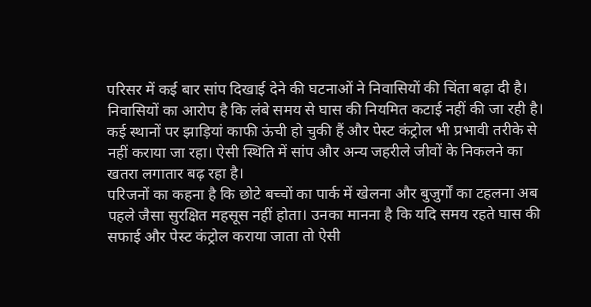परिसर में कई बार सांप दिखाई देने की घटनाओं ने निवासियों की चिंता बढ़ा दी है।
निवासियों का आरोप है कि लंबे समय से घास की नियमित कटाई नहीं की जा रही है। कई स्थानों पर झाड़ियां काफी ऊंची हो चुकी हैं और पेस्ट कंट्रोल भी प्रभावी तरीके से नहीं कराया जा रहा। ऐसी स्थिति में सांप और अन्य जहरीले जीवों के निकलने का खतरा लगातार बढ़ रहा है।
परिजनों का कहना है कि छोटे बच्चों का पार्क में खेलना और बुजुर्गों का टहलना अब पहले जैसा सुरक्षित महसूस नहीं होता। उनका मानना है कि यदि समय रहते घास की सफाई और पेस्ट कंट्रोल कराया जाता तो ऐसी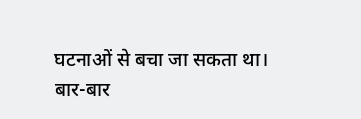घटनाओं से बचा जा सकता था।
बार-बार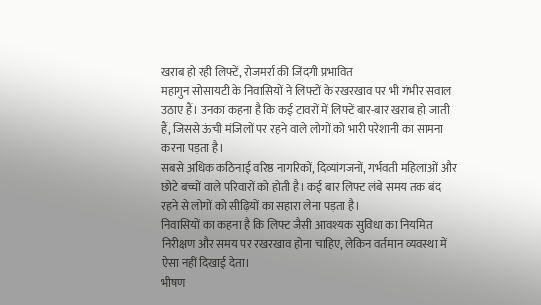खराब हो रही लिफ्टें, रोजमर्रा की जिंदगी प्रभावित
महागुन सोसायटी के निवासियों ने लिफ्टों के रखरखाव पर भी गंभीर सवाल उठाए हैं। उनका कहना है कि कई टावरों में लिफ्टें बार-बार खराब हो जाती हैं, जिससे ऊंची मंजिलों पर रहने वाले लोगों को भारी परेशानी का सामना करना पड़ता है।
सबसे अधिक कठिनाई वरिष्ठ नागरिकों, दिव्यांगजनों, गर्भवती महिलाओं और छोटे बच्चों वाले परिवारों को होती है। कई बार लिफ्ट लंबे समय तक बंद रहने से लोगों को सीढ़ियों का सहारा लेना पड़ता है।
निवासियों का कहना है कि लिफ्ट जैसी आवश्यक सुविधा का नियमित निरीक्षण और समय पर रखरखाव होना चाहिए, लेकिन वर्तमान व्यवस्था में ऐसा नहीं दिखाई देता।
भीषण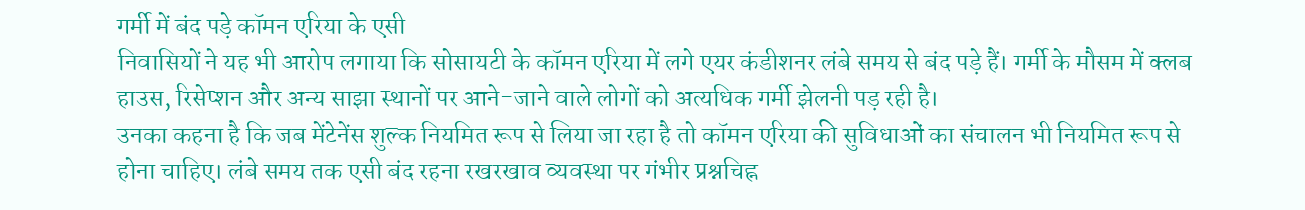गर्मी में बंद पड़े कॉमन एरिया के एसी
निवासियों ने यह भी आरोप लगाया कि सोसायटी के कॉमन एरिया में लगे एयर कंडीशनर लंबे समय से बंद पड़े हैं। गर्मी के मौसम में क्लब हाउस, रिसेप्शन और अन्य साझा स्थानों पर आने-जाने वाले लोगों को अत्यधिक गर्मी झेलनी पड़ रही है।
उनका कहना है कि जब मेंटेनेंस शुल्क नियमित रूप से लिया जा रहा है तो कॉमन एरिया की सुविधाओं का संचालन भी नियमित रूप से होना चाहिए। लंबे समय तक एसी बंद रहना रखरखाव व्यवस्था पर गंभीर प्रश्नचिह्न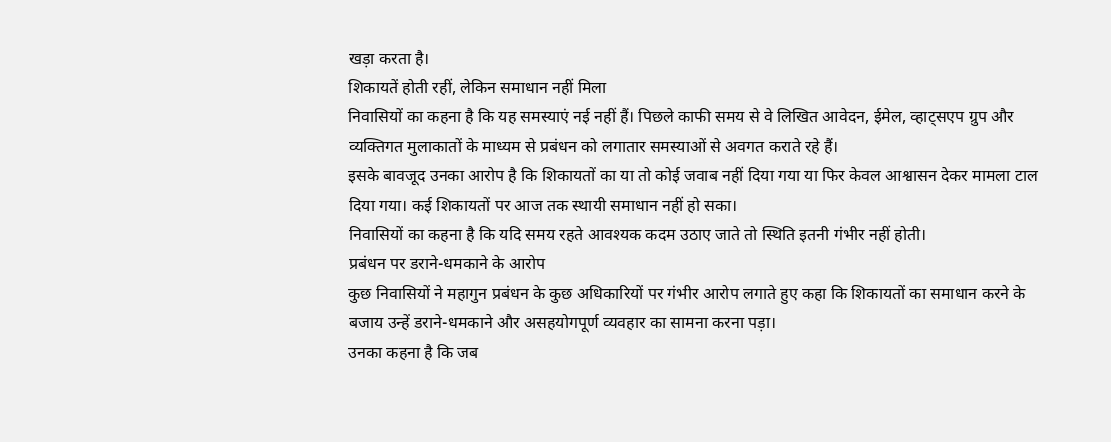खड़ा करता है।
शिकायतें होती रहीं, लेकिन समाधान नहीं मिला
निवासियों का कहना है कि यह समस्याएं नई नहीं हैं। पिछले काफी समय से वे लिखित आवेदन, ईमेल, व्हाट्सएप ग्रुप और व्यक्तिगत मुलाकातों के माध्यम से प्रबंधन को लगातार समस्याओं से अवगत कराते रहे हैं।
इसके बावजूद उनका आरोप है कि शिकायतों का या तो कोई जवाब नहीं दिया गया या फिर केवल आश्वासन देकर मामला टाल दिया गया। कई शिकायतों पर आज तक स्थायी समाधान नहीं हो सका।
निवासियों का कहना है कि यदि समय रहते आवश्यक कदम उठाए जाते तो स्थिति इतनी गंभीर नहीं होती।
प्रबंधन पर डराने-धमकाने के आरोप
कुछ निवासियों ने महागुन प्रबंधन के कुछ अधिकारियों पर गंभीर आरोप लगाते हुए कहा कि शिकायतों का समाधान करने के बजाय उन्हें डराने-धमकाने और असहयोगपूर्ण व्यवहार का सामना करना पड़ा।
उनका कहना है कि जब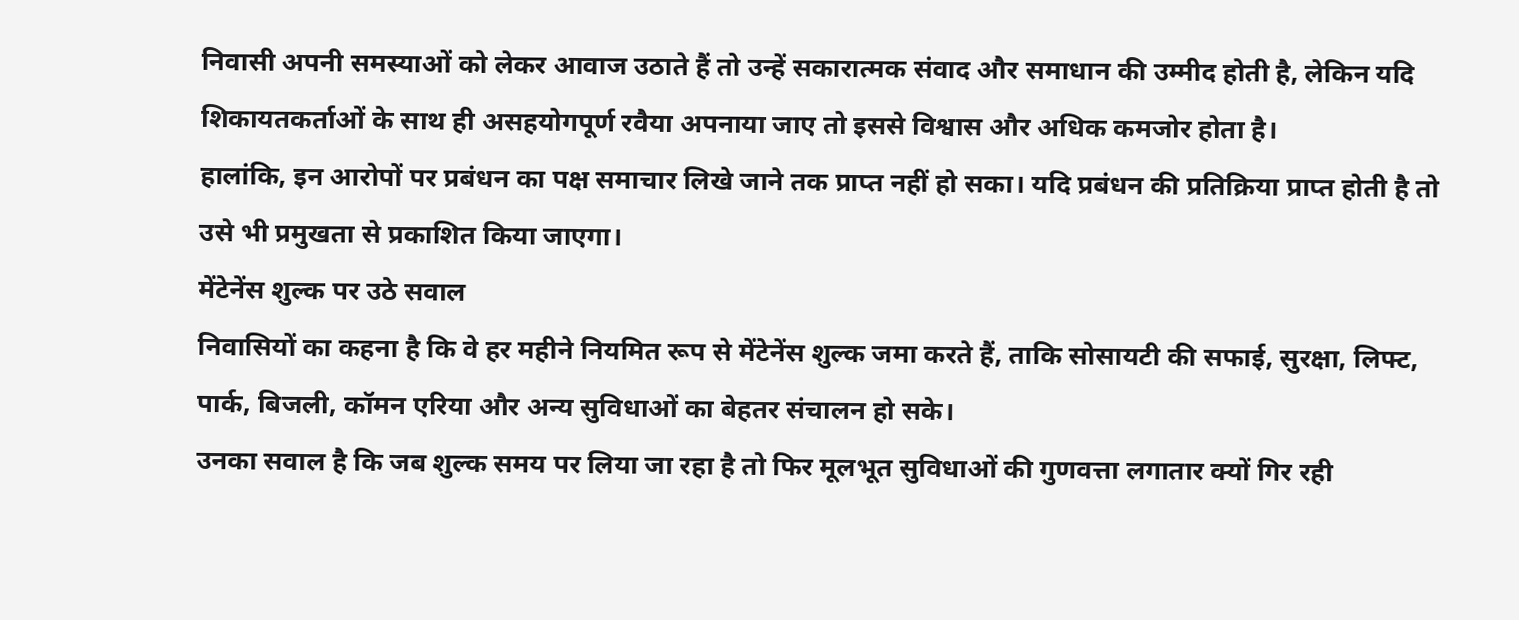निवासी अपनी समस्याओं को लेकर आवाज उठाते हैं तो उन्हें सकारात्मक संवाद और समाधान की उम्मीद होती है, लेकिन यदि शिकायतकर्ताओं के साथ ही असहयोगपूर्ण रवैया अपनाया जाए तो इससे विश्वास और अधिक कमजोर होता है।
हालांकि, इन आरोपों पर प्रबंधन का पक्ष समाचार लिखे जाने तक प्राप्त नहीं हो सका। यदि प्रबंधन की प्रतिक्रिया प्राप्त होती है तो उसे भी प्रमुखता से प्रकाशित किया जाएगा।
मेंटेनेंस शुल्क पर उठे सवाल
निवासियों का कहना है कि वे हर महीने नियमित रूप से मेंटेनेंस शुल्क जमा करते हैं, ताकि सोसायटी की सफाई, सुरक्षा, लिफ्ट, पार्क, बिजली, कॉमन एरिया और अन्य सुविधाओं का बेहतर संचालन हो सके।
उनका सवाल है कि जब शुल्क समय पर लिया जा रहा है तो फिर मूलभूत सुविधाओं की गुणवत्ता लगातार क्यों गिर रही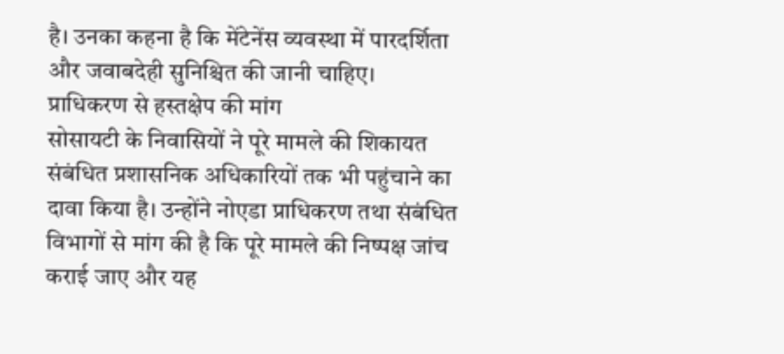है। उनका कहना है कि मेंटेनेंस व्यवस्था में पारदर्शिता और जवाबदेही सुनिश्चित की जानी चाहिए।
प्राधिकरण से हस्तक्षेप की मांग
सोसायटी के निवासियों ने पूरे मामले की शिकायत संबंधित प्रशासनिक अधिकारियों तक भी पहुंचाने का दावा किया है। उन्होंने नोएडा प्राधिकरण तथा संबंधित विभागों से मांग की है कि पूरे मामले की निष्पक्ष जांच कराई जाए और यह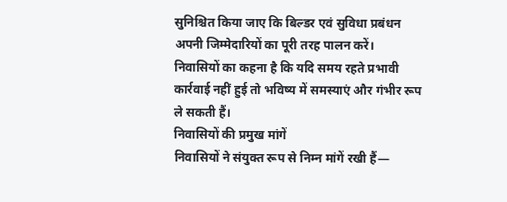सुनिश्चित किया जाए कि बिल्डर एवं सुविधा प्रबंधन अपनी जिम्मेदारियों का पूरी तरह पालन करें।
निवासियों का कहना है कि यदि समय रहते प्रभावी कार्रवाई नहीं हुई तो भविष्य में समस्याएं और गंभीर रूप ले सकती हैं।
निवासियों की प्रमुख मांगें
निवासियों ने संयुक्त रूप से निम्न मांगें रखी हैं—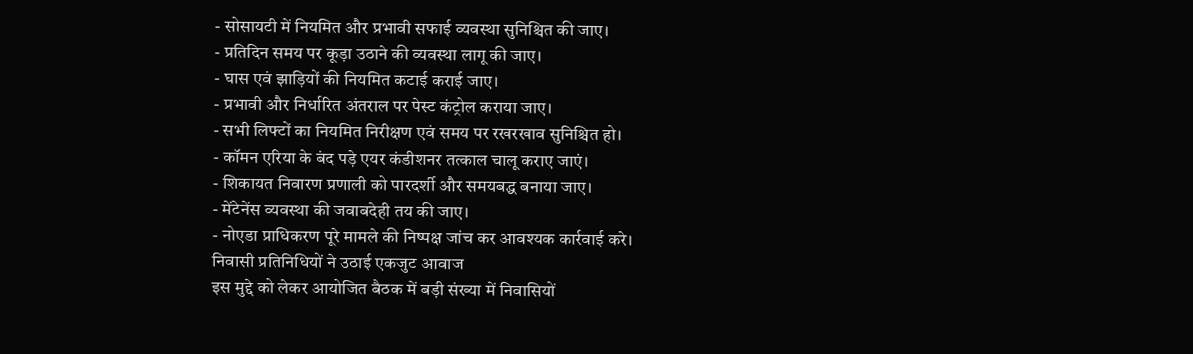- सोसायटी में नियमित और प्रभावी सफाई व्यवस्था सुनिश्चित की जाए।
- प्रतिदिन समय पर कूड़ा उठाने की व्यवस्था लागू की जाए।
- घास एवं झाड़ियों की नियमित कटाई कराई जाए।
- प्रभावी और निर्धारित अंतराल पर पेस्ट कंट्रोल कराया जाए।
- सभी लिफ्टों का नियमित निरीक्षण एवं समय पर रखरखाव सुनिश्चित हो।
- कॉमन एरिया के बंद पड़े एयर कंडीशनर तत्काल चालू कराए जाएं।
- शिकायत निवारण प्रणाली को पारदर्शी और समयबद्ध बनाया जाए।
- मेंटेनेंस व्यवस्था की जवाबदेही तय की जाए।
- नोएडा प्राधिकरण पूरे मामले की निष्पक्ष जांच कर आवश्यक कार्रवाई करे।
निवासी प्रतिनिधियों ने उठाई एकजुट आवाज
इस मुद्दे को लेकर आयोजित बैठक में बड़ी संख्या में निवासियों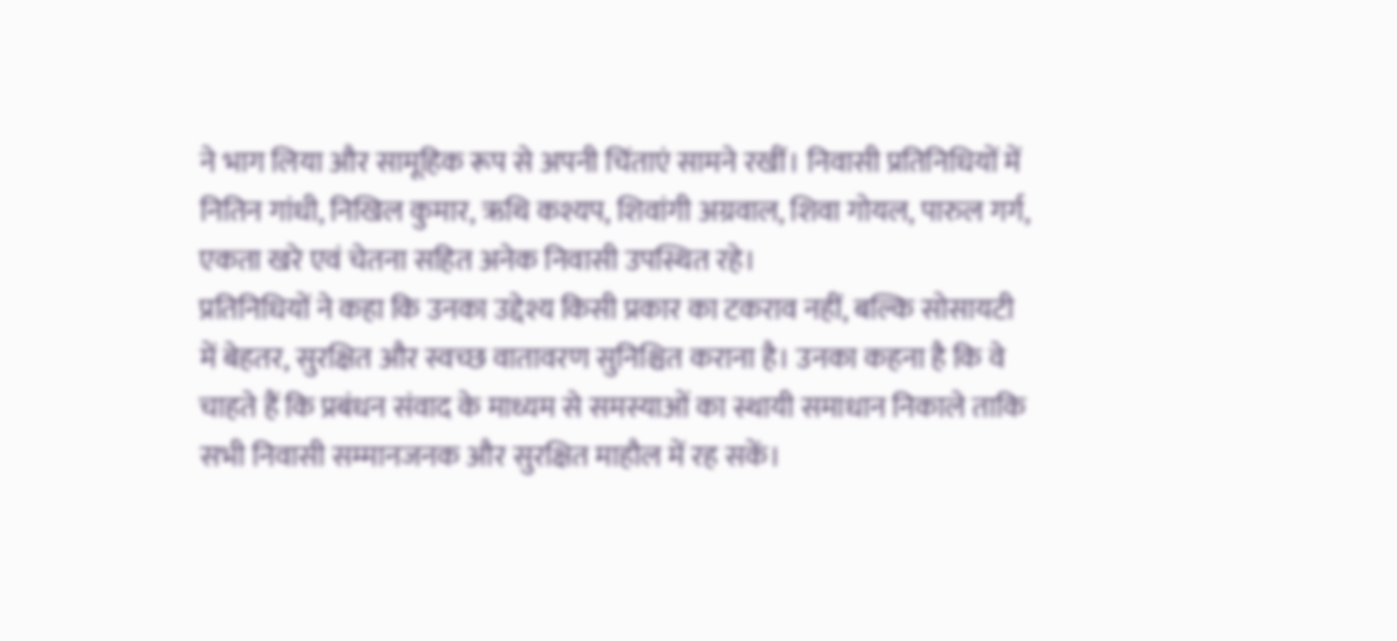ने भाग लिया और सामूहिक रूप से अपनी चिंताएं सामने रखीं। निवासी प्रतिनिधियों में नितिन गांधी, निखिल कुमार, ऋथि कश्यप, शिवांगी अग्रवाल, शिवा गोयल, पारुल गर्ग, एकता खरे एवं चेतना सहित अनेक निवासी उपस्थित रहे।
प्रतिनिधियों ने कहा कि उनका उद्देश्य किसी प्रकार का टकराव नहीं, बल्कि सोसायटी में बेहतर, सुरक्षित और स्वच्छ वातावरण सुनिश्चित कराना है। उनका कहना है कि वे चाहते हैं कि प्रबंधन संवाद के माध्यम से समस्याओं का स्थायी समाधान निकाले ताकि सभी निवासी सम्मानजनक और सुरक्षित माहौल में रह सकें।